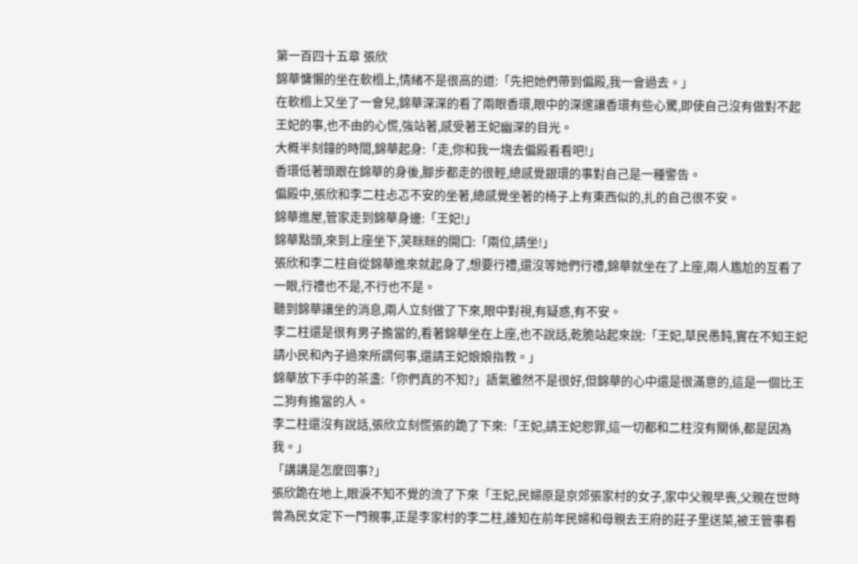第一百四十五章 張欣
錦華慵懶的坐在軟榻上,情緒不是很高的道:「先把她們帶到偏殿,我一會過去。」
在軟榻上又坐了一會兒,錦華深深的看了兩眼香環,眼中的深邃讓香環有些心驚,即使自己沒有做對不起王妃的事,也不由的心慌,強站著,感受著王妃幽深的目光。
大概半刻鐘的時間,錦華起身:「走,你和我一塊去偏殿看看吧!」
香環低著頭跟在錦華的身後,腳步都走的很輕,總感覺銀環的事對自己是一種警告。
偏殿中,張欣和李二柱忐忑不安的坐著,總感覺坐著的椅子上有東西似的,扎的自己很不安。
錦華進屋,管家走到錦華身邊:「王妃!」
錦華點頭,來到上座坐下,笑眯眯的開口:「兩位,請坐!」
張欣和李二柱自從錦華進來就起身了,想要行禮,還沒等她們行禮,錦華就坐在了上座,兩人尷尬的互看了一眼,行禮也不是,不行也不是。
聽到錦華讓坐的消息,兩人立刻做了下來,眼中對視,有疑惑,有不安。
李二柱還是很有男子擔當的,看著錦華坐在上座,也不說話,乾脆站起來說:「王妃,草民愚鈍,實在不知王妃請小民和內子過來所謂何事,還請王妃娘娘指教。」
錦華放下手中的茶盞:「你們真的不知?」語氣雖然不是很好,但錦華的心中還是很滿意的,這是一個比王二狗有擔當的人。
李二柱還沒有說話,張欣立刻慌張的跪了下來:「王妃,請王妃恕罪,這一切都和二柱沒有關係,都是因為我。」
「講講是怎麼回事?」
張欣跪在地上,眼淚不知不覺的流了下來「王妃,民婦原是京郊張家村的女子,家中父親早喪,父親在世時曾為民女定下一門親事,正是李家村的李二柱,誰知在前年民婦和母親去王府的莊子里送菜,被王管事看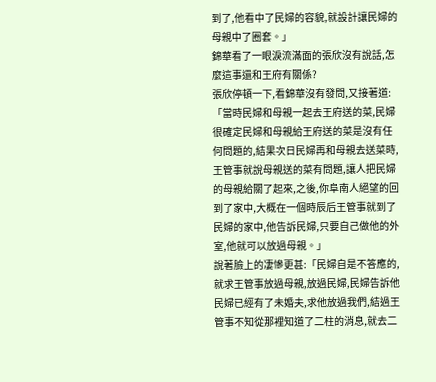到了,他看中了民婦的容貌,就設計讓民婦的母親中了圈套。」
錦華看了一眼淚流滿面的張欣沒有說話,怎麼這事還和王府有關係?
張欣停頓一下,看錦華沒有發問,又接著道:「當時民婦和母親一起去王府送的菜,民婦很確定民婦和母親給王府送的菜是沒有任何問題的,結果次日民婦再和母親去送菜時,王管事就說母親送的菜有問題,讓人把民婦的母親給關了起來,之後,你阜南人絕望的回到了家中,大概在一個時辰后王管事就到了民婦的家中,他告訴民婦,只要自己做他的外室,他就可以放過母親。」
說著臉上的凄慘更甚:「民婦自是不答應的,就求王管事放過母親,放過民婦,民婦告訴他民婦已經有了未婚夫,求他放過我們,結過王管事不知從那裡知道了二柱的消息,就去二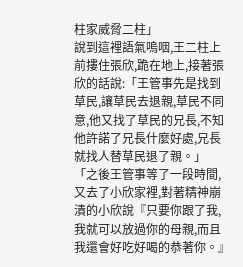柱家威脅二柱」
說到這裡語氣嗚咽,王二柱上前摟住張欣,跪在地上,接著張欣的話說:「王管事先是找到草民,讓草民去退親,草民不同意,他又找了草民的兄長,不知他許諾了兄長什麼好處,兄長就找人替草民退了親。」
「之後王管事等了一段時間,又去了小欣家裡,對著精神崩潰的小欣說『只要你跟了我,我就可以放過你的母親,而且我還會好吃好喝的恭著你。』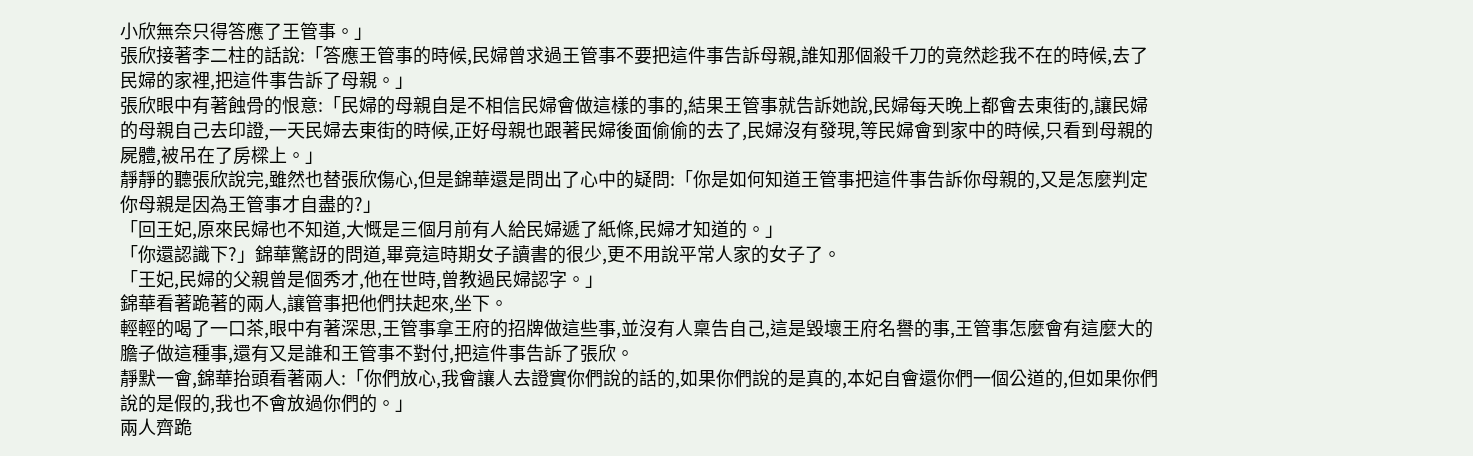小欣無奈只得答應了王管事。」
張欣接著李二柱的話說:「答應王管事的時候,民婦曾求過王管事不要把這件事告訴母親,誰知那個殺千刀的竟然趁我不在的時候,去了民婦的家裡,把這件事告訴了母親。」
張欣眼中有著蝕骨的恨意:「民婦的母親自是不相信民婦會做這樣的事的,結果王管事就告訴她說,民婦每天晚上都會去東街的,讓民婦的母親自己去印證,一天民婦去東街的時候,正好母親也跟著民婦後面偷偷的去了,民婦沒有發現,等民婦會到家中的時候,只看到母親的屍體,被吊在了房樑上。」
靜靜的聽張欣說完,雖然也替張欣傷心,但是錦華還是問出了心中的疑問:「你是如何知道王管事把這件事告訴你母親的,又是怎麼判定你母親是因為王管事才自盡的?」
「回王妃,原來民婦也不知道,大慨是三個月前有人給民婦遞了紙條,民婦才知道的。」
「你還認識下?」錦華驚訝的問道,畢竟這時期女子讀書的很少,更不用說平常人家的女子了。
「王妃,民婦的父親曾是個秀才,他在世時,曾教過民婦認字。」
錦華看著跪著的兩人,讓管事把他們扶起來,坐下。
輕輕的喝了一口茶,眼中有著深思,王管事拿王府的招牌做這些事,並沒有人稟告自己,這是毀壞王府名譽的事,王管事怎麼會有這麼大的膽子做這種事,還有又是誰和王管事不對付,把這件事告訴了張欣。
靜默一會,錦華抬頭看著兩人:「你們放心,我會讓人去證實你們說的話的,如果你們說的是真的,本妃自會還你們一個公道的,但如果你們說的是假的,我也不會放過你們的。」
兩人齊跪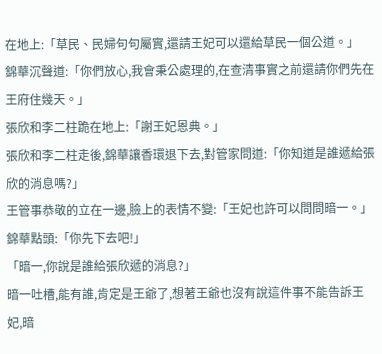在地上:「草民、民婦句句屬實,還請王妃可以還給草民一個公道。」
錦華沉聲道:「你們放心,我會秉公處理的,在查清事實之前還請你們先在王府住幾天。」
張欣和李二柱跪在地上:「謝王妃恩典。」
張欣和李二柱走後,錦華讓香環退下去,對管家問道:「你知道是誰遞給張欣的消息嗎?」
王管事恭敬的立在一邊,臉上的表情不變:「王妃也許可以問問暗一。」
錦華點頭:「你先下去吧!」
「暗一,你說是誰給張欣遞的消息?」
暗一吐槽,能有誰,肯定是王爺了,想著王爺也沒有說這件事不能告訴王妃,暗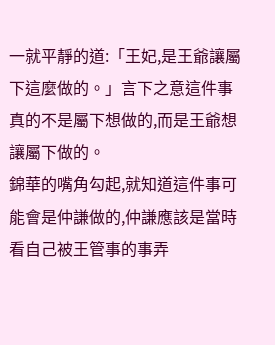一就平靜的道:「王妃,是王爺讓屬下這麼做的。」言下之意這件事真的不是屬下想做的,而是王爺想讓屬下做的。
錦華的嘴角勾起,就知道這件事可能會是仲謙做的,仲謙應該是當時看自己被王管事的事弄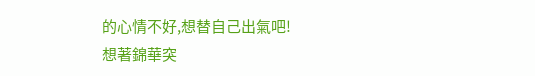的心情不好,想替自己出氣吧!
想著錦華突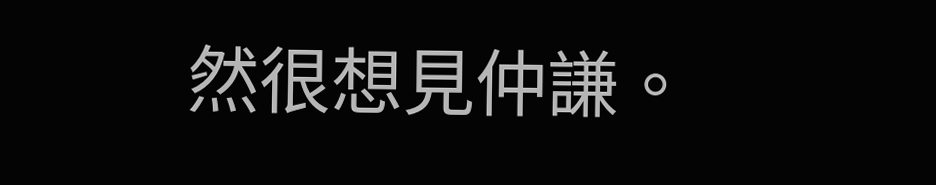然很想見仲謙。